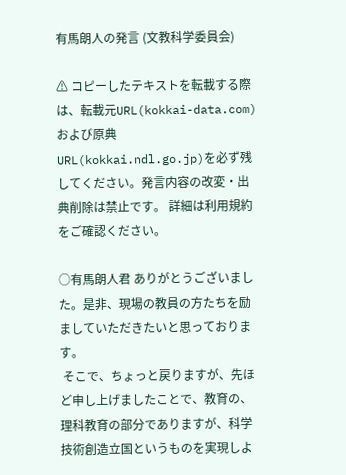有馬朗人の発言 (文教科学委員会)

⚠ コピーしたテキストを転載する際は、転載元URL(kokkai-data.com)および原典URL(kokkai.ndl.go.jp)を必ず残してください。発言内容の改変・出典削除は禁止です。 詳細は利用規約をご確認ください。

○有馬朗人君 ありがとうございました。是非、現場の教員の方たちを励ましていただきたいと思っております。
 そこで、ちょっと戻りますが、先ほど申し上げましたことで、教育の、理科教育の部分でありますが、科学技術創造立国というものを実現しよ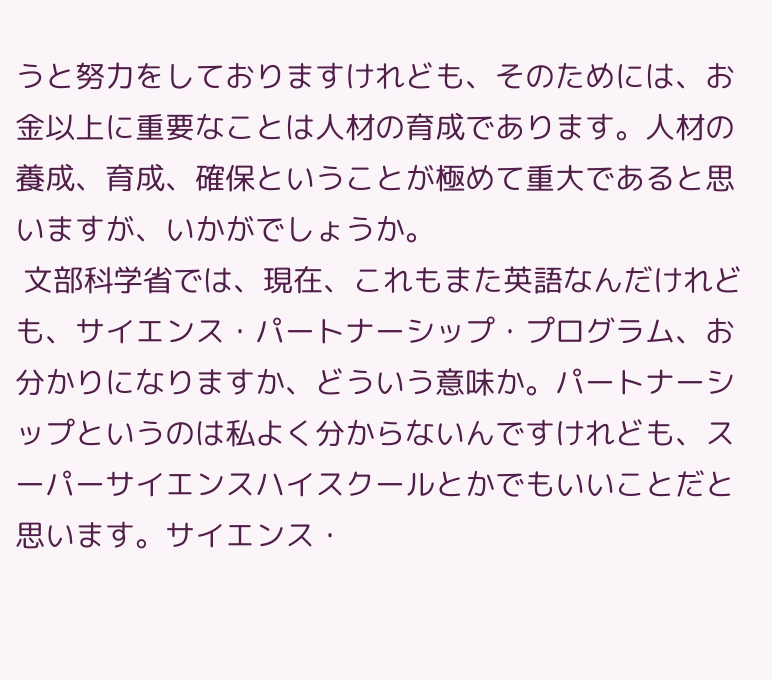うと努力をしておりますけれども、そのためには、お金以上に重要なことは人材の育成であります。人材の養成、育成、確保ということが極めて重大であると思いますが、いかがでしょうか。
 文部科学省では、現在、これもまた英語なんだけれども、サイエンス・パートナーシップ・プログラム、お分かりになりますか、どういう意味か。パートナーシップというのは私よく分からないんですけれども、スーパーサイエンスハイスクールとかでもいいことだと思います。サイエンス・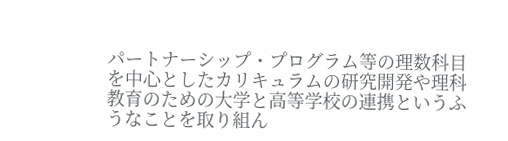パートナーシップ・プログラム等の理数科目を中心としたカリキュラムの研究開発や理科教育のための大学と高等学校の連携というふうなことを取り組ん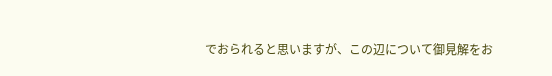でおられると思いますが、この辺について御見解をお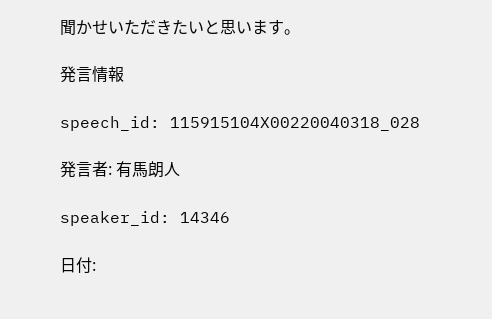聞かせいただきたいと思います。

発言情報

speech_id: 115915104X00220040318_028

発言者: 有馬朗人

speaker_id: 14346

日付: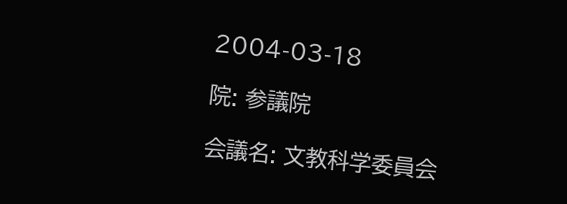2004-03-18

院: 参議院

会議名: 文教科学委員会